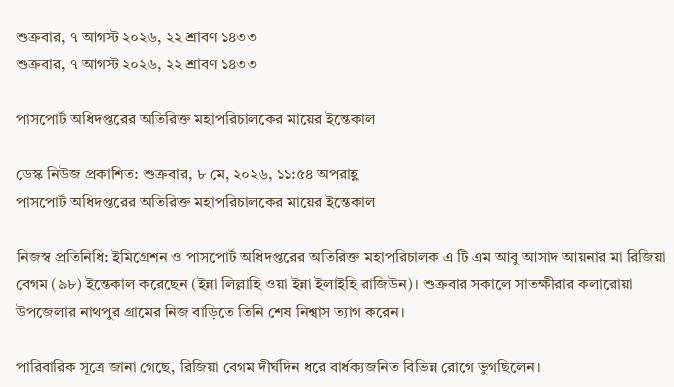শুক্রবার, ৭ আগস্ট ২০২৬, ২২ শ্রাবণ ১৪৩৩
শুক্রবার, ৭ আগস্ট ২০২৬, ২২ শ্রাবণ ১৪৩৩

পাসপোর্ট অধিদপ্তরের অতিরিক্ত মহাপরিচালকের মায়ের ইন্তেকাল

ডেস্ক নিউজ প্রকাশিত: শুক্রবার, ৮ মে, ২০২৬, ১১:৫৪ অপরাহ্ণ
পাসপোর্ট অধিদপ্তরের অতিরিক্ত মহাপরিচালকের মায়ের ইন্তেকাল

নিজস্ব প্রতিনিধি: ইমিগ্রেশন ও পাসপোর্ট অধিদপ্তরের অতিরিক্ত মহাপরিচালক এ টি এম আবু আসাদ আয়নার মা রিজিয়া বেগম (৯৮) ইন্তেকাল করেছেন (ইন্না লিল্লাহি ওয়া ইন্না ইলাইহি রাজিউন)। শুক্রবার সকালে সাতক্ষীরার কলারোয়া উপজেলার নাথপুর গ্রামের নিজ বাড়িতে তিনি শেষ নিশ্বাস ত্যাগ করেন।

পারিবারিক সূত্রে জানা গেছে, রিজিয়া বেগম দীর্ঘদিন ধরে বার্ধক্যজনিত বিভিন্ন রোগে ভুগছিলেন।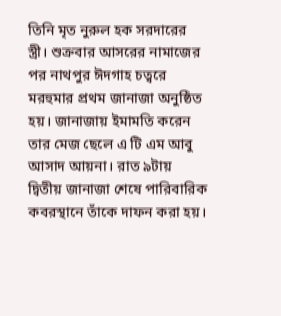তিনি মৃত নুরুল হক সরদারের স্ত্রী। শুক্রবার আসরের নামাজের পর নাথপুর ঈদগাহ চত্বরে মরহুমার প্রথম জানাজা অনুষ্ঠিত হয়। জানাজায় ইমামতি করেন তার মেজ ছেলে এ টি এম আবু আসাদ আয়না। রাত ৯টায় দ্বিতীয় জানাজা শেষে পারিবারিক কবরস্থানে তাঁকে দাফন করা হয়।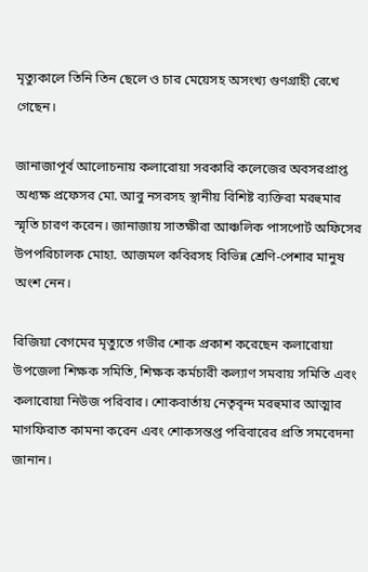মৃত্যুকালে তিনি তিন ছেলে ও চার মেয়েসহ অসংখ্য গুণগ্রাহী রেখে গেছেন।

জানাজাপূর্ব আলোচনায় কলারোয়া সরকারি কলেজের অবসরপ্রাপ্ত অধ্যক্ষ প্রফেসর মো. আবু নসরসহ স্থানীয় বিশিষ্ট ব্যক্তিরা মরহুমার স্মৃতি চারণ করেন। জানাজায় সাতক্ষীরা আঞ্চলিক পাসপোর্ট অফিসের উপপরিচালক মোহা. আজমল কবিরসহ বিভিন্ন শ্রেণি-পেশার মানুষ অংশ নেন।

রিজিয়া বেগমের মৃত্যুতে গভীর শোক প্রকাশ করেছেন কলারোয়া উপজেলা শিক্ষক সমিতি, শিক্ষক কর্মচারী কল্যাণ সমবায় সমিতি এবং কলারোয়া নিউজ পরিবার। শোকবার্তায় নেতৃবৃন্দ মরহুমার আত্মার মাগফিরাত কামনা করেন এবং শোকসন্তপ্ত পরিবারের প্রতি সমবেদনা জানান।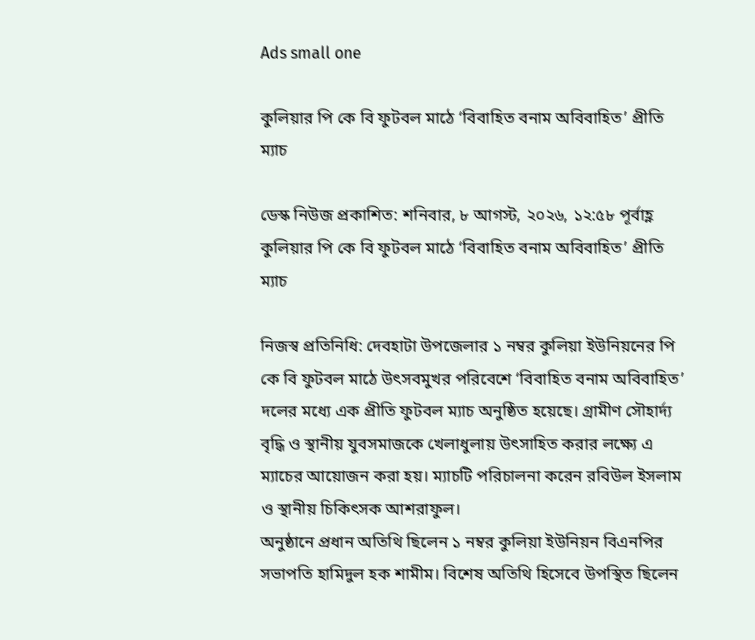Ads small one

কুলিয়ার পি কে বি ফুটবল মাঠে ‘বিবাহিত বনাম অবিবাহিত’ প্রীতি ম্যাচ

ডেস্ক নিউজ প্রকাশিত: শনিবার, ৮ আগস্ট, ২০২৬, ১২:৫৮ পূর্বাহ্ণ
কুলিয়ার পি কে বি ফুটবল মাঠে ‘বিবাহিত বনাম অবিবাহিত’ প্রীতি ম্যাচ

নিজস্ব প্রতিনিধি: দেবহাটা উপজেলার ১ নম্বর কুলিয়া ইউনিয়নের পি কে বি ফুটবল মাঠে উৎসবমুখর পরিবেশে ‘বিবাহিত বনাম অবিবাহিত’ দলের মধ্যে এক প্রীতি ফুটবল ম্যাচ অনুষ্ঠিত হয়েছে। গ্রামীণ সৌহার্দ্য বৃদ্ধি ও স্থানীয় যুবসমাজকে খেলাধুলায় উৎসাহিত করার লক্ষ্যে এ ম্যাচের আয়োজন করা হয়। ম্যাচটি পরিচালনা করেন রবিউল ইসলাম ও স্থানীয় চিকিৎসক আশরাফুল।
অনুষ্ঠানে প্রধান অতিথি ছিলেন ১ নম্বর কুলিয়া ইউনিয়ন বিএনপির সভাপতি হামিদুল হক শামীম। বিশেষ অতিথি হিসেবে উপস্থিত ছিলেন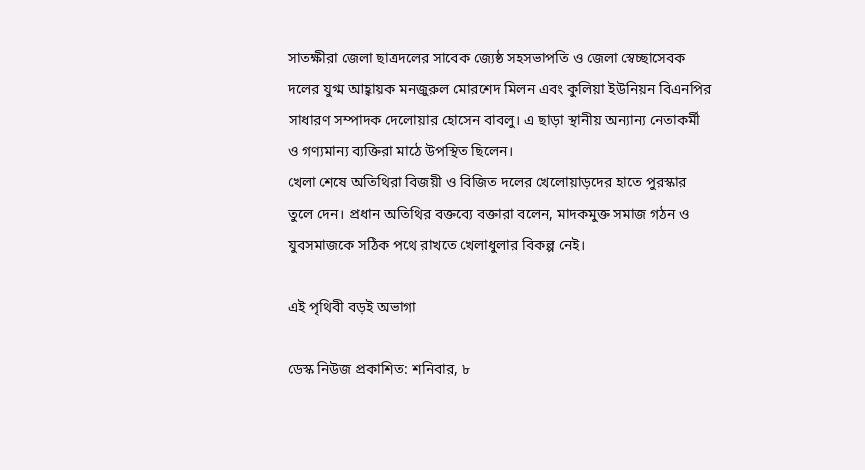সাতক্ষীরা জেলা ছাত্রদলের সাবেক জ্যেষ্ঠ সহসভাপতি ও জেলা স্বেচ্ছাসেবক দলের যুগ্ম আহ্বায়ক মনজুরুল মোরশেদ মিলন এবং কুলিয়া ইউনিয়ন বিএনপির সাধারণ সম্পাদক দেলোয়ার হোসেন বাবলু। এ ছাড়া স্থানীয় অন্যান্য নেতাকর্মী ও গণ্যমান্য ব্যক্তিরা মাঠে উপস্থিত ছিলেন।
খেলা শেষে অতিথিরা বিজয়ী ও বিজিত দলের খেলোয়াড়দের হাতে পুরস্কার তুলে দেন। প্রধান অতিথির বক্তব্যে বক্তারা বলেন, মাদকমুক্ত সমাজ গঠন ও যুবসমাজকে সঠিক পথে রাখতে খেলাধুলার বিকল্প নেই।

এই পৃথিবী বড়ই অভাগা

ডেস্ক নিউজ প্রকাশিত: শনিবার, ৮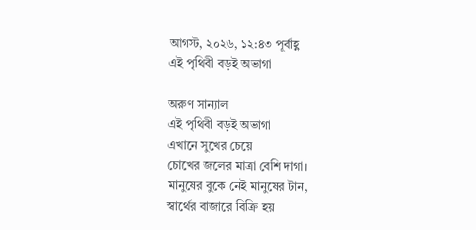আগস্ট, ২০২৬, ১২:৪৩ পূর্বাহ্ণ
এই পৃথিবী বড়ই অভাগা

অরুণ সান্যাল
এই পৃথিবী বড়ই অভাগা
এখানে সুখের চেয়ে
চোখের জলের মাত্রা বেশি দাগা।
মানুষের বুকে নেই মানুষের টান,
স্বার্থের বাজারে বিক্রি হয়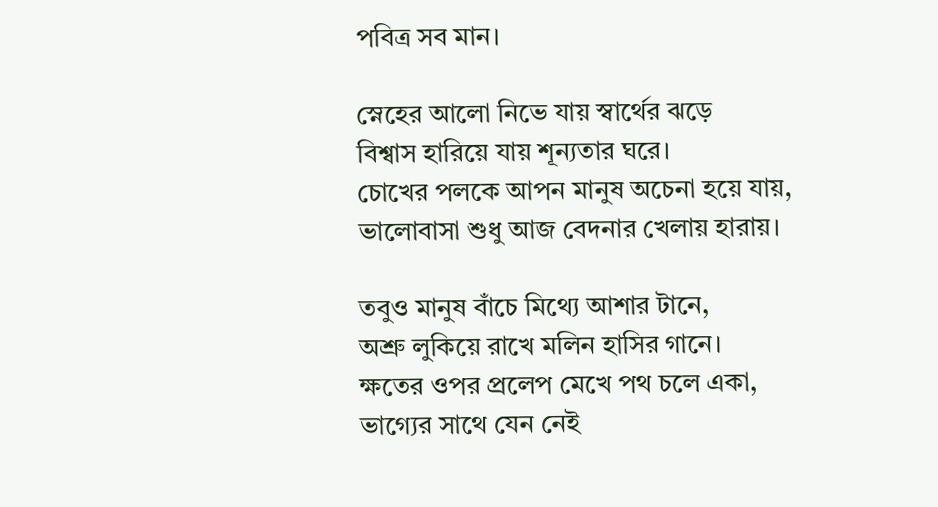পবিত্র সব মান।

স্নেহের আলো নিভে যায় স্বার্থের ঝড়ে
বিশ্বাস হারিয়ে যায় শূন্যতার ঘরে।
চোখের পলকে আপন মানুষ অচেনা হয়ে যায়,
ভালোবাসা শুধু আজ বেদনার খেলায় হারায়।

তবুও মানুষ বাঁচে মিথ্যে আশার টানে,
অশ্রু লুকিয়ে রাখে মলিন হাসির গানে।
ক্ষতের ওপর প্রলেপ মেখে পথ চলে একা,
ভাগ্যের সাথে যেন নেই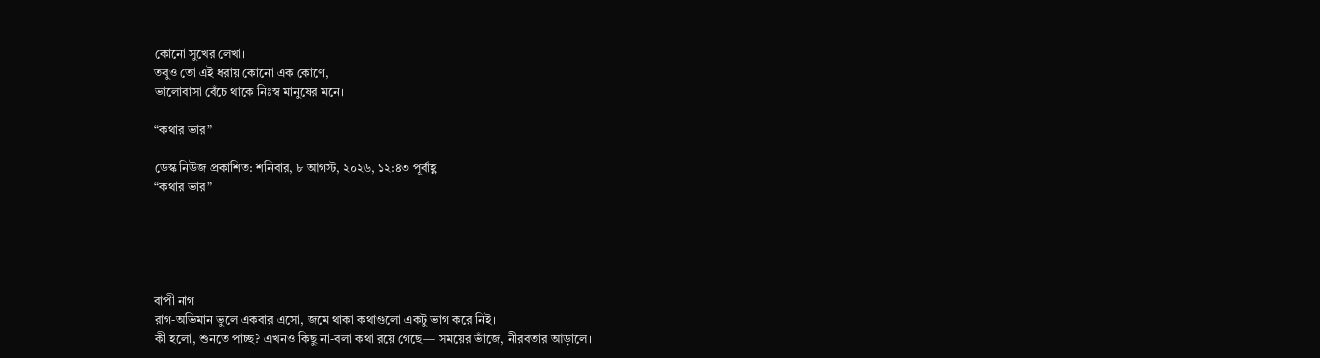কোনো সুখের লেখা।
তবুও তো এই ধরায় কোনো এক কোণে,
ভালোবাসা বেঁচে থাকে নিঃস্ব মানুষের মনে।

“কথার ভার”

ডেস্ক নিউজ প্রকাশিত: শনিবার, ৮ আগস্ট, ২০২৬, ১২:৪৩ পূর্বাহ্ণ
“কথার ভার”





বাপী নাগ
রাগ-অভিমান ভুলে একবার এসো, জমে থাকা কথাগুলো একটু ভাগ করে নিই।
কী হলো, শুনতে পাচ্ছ? এখনও কিছু না-বলা কথা রয়ে গেছে— সময়ের ভাঁজে, নীরবতার আড়ালে।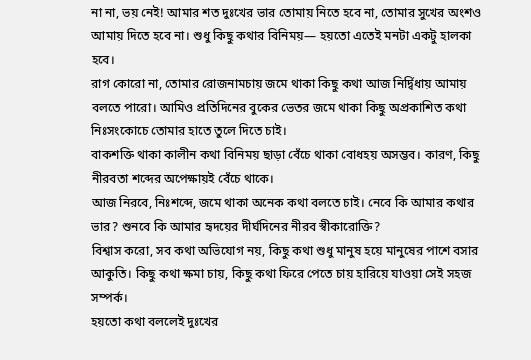না না, ভয় নেই! আমার শত দুঃখের ভার তোমায় নিতে হবে না, তোমার সুখের অংশও আমায় দিতে হবে না। শুধু কিছু কথার বিনিময়— হয়তো এতেই মনটা একটু হালকা হবে।
রাগ কোরো না, তোমার রোজনামচায় জমে থাকা কিছু কথা আজ নির্দ্বিধায় আমায় বলতে পারো। আমিও প্রতিদিনের বুকের ভেতর জমে থাকা কিছু অপ্রকাশিত কথা নিঃসংকোচে তোমার হাতে তুলে দিতে চাই।
বাকশক্তি থাকা কালীন কথা বিনিময় ছাড়া বেঁচে থাকা বোধহয় অসম্ভব। কারণ, কিছু নীরবতা শব্দের অপেক্ষায়ই বেঁচে থাকে।
আজ নিরবে, নিঃশব্দে, জমে থাকা অনেক কথা বলতে চাই। নেবে কি আমার কথার ভার? শুনবে কি আমার হৃদয়ের দীর্ঘদিনের নীরব স্বীকারোক্তি?
বিশ্বাস করো, সব কথা অভিযোগ নয়, কিছু কথা শুধু মানুষ হয়ে মানুষের পাশে বসার আকুতি। কিছু কথা ক্ষমা চায়, কিছু কথা ফিরে পেতে চায় হারিয়ে যাওয়া সেই সহজ সম্পর্ক।
হয়তো কথা বললেই দুঃখের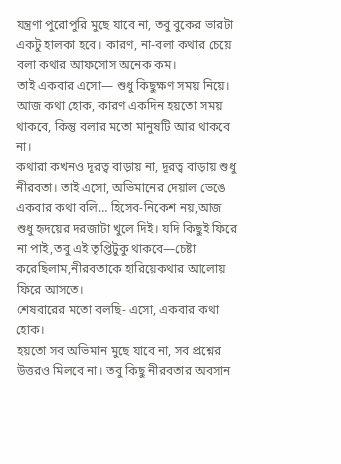যন্ত্রণা পুরোপুরি মুছে যাবে না, তবু বুকের ভারটা একটু হালকা হবে। কারণ, না-বলা কথার চেয়ে বলা কথার আফসোস অনেক কম।
তাই একবার এসো— শুধু কিছুক্ষণ সময় নিয়ে। আজ কথা হোক, কারণ একদিন হয়তো সময় থাকবে, কিন্তু বলার মতো মানুষটি আর থাকবে না।
কথারা কখনও দূরত্ব বাড়ায় না, দূরত্ব বাড়ায় শুধু নীরবতা। তাই এসো, অভিমানের দেয়াল ভেঙে একবার কথা বলি… হিসেব-নিকেশ নয়,আজ শুধু হৃদয়ের দরজাটা খুলে দিই। যদি কিছুই ফিরে না পাই,তবু এই তৃপ্তিটুকু থাকবে—চেষ্টা করেছিলাম,নীরবতাকে হারিয়েকথার আলোয় ফিরে আসতে।
শেষবারের মতো বলছি- এসো, একবার কথা হোক।
হয়তো সব অভিমান মুছে যাবে না, সব প্রশ্নের উত্তরও মিলবে না। তবু কিছু নীরবতার অবসান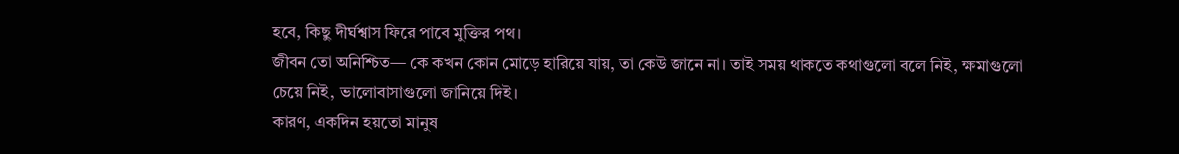হবে, কিছু দীর্ঘশ্বাস ফিরে পাবে মুক্তির পথ।
জীবন তো অনিশ্চিত— কে কখন কোন মোড়ে হারিয়ে যায়, তা কেউ জানে না। তাই সময় থাকতে কথাগুলো বলে নিই, ক্ষমাগুলো চেয়ে নিই, ভালোবাসাগুলো জানিয়ে দিই।
কারণ, একদিন হয়তো মানুষ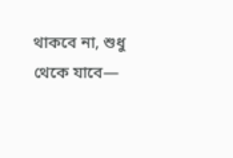থাকবে না, শুধু থেকে যাবে—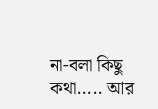না-বলা কিছু কথা….. আর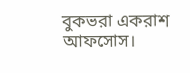বুকভরা একরাশ আফসোস।